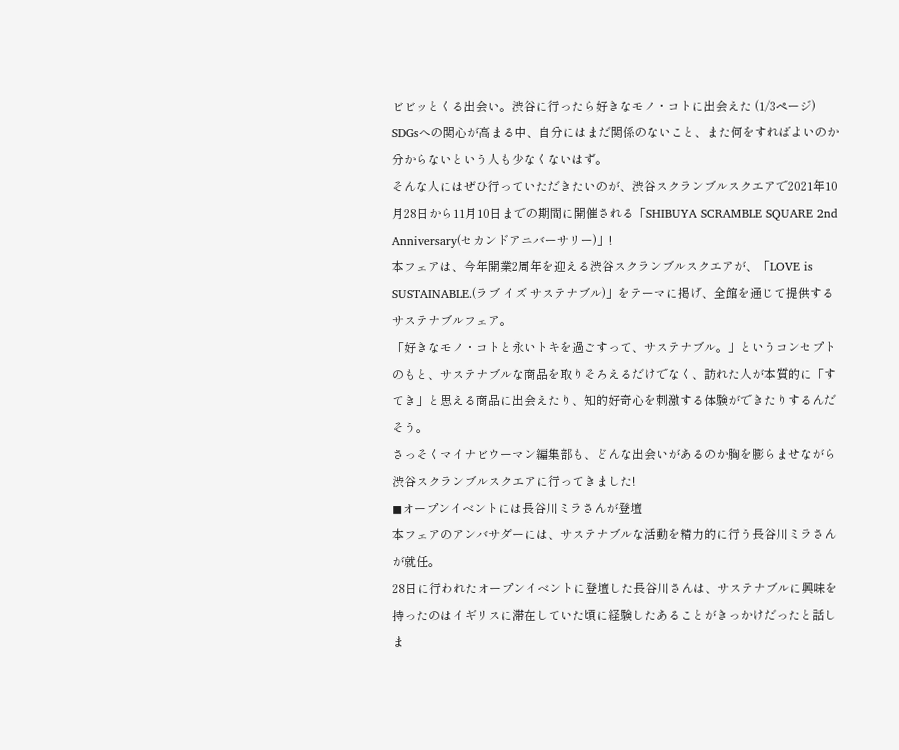ビビッとくる出会い。渋谷に行ったら好きなモノ・コトに出会えた (1/3ページ)
SDGsへの関心が高まる中、自分にはまだ関係のないこと、また何をすればよいのか分からないという人も少なくないはず。
そんな人にはぜひ行っていただきたいのが、渋谷スクランブルスクエアで2021年10月28日から11月10日までの期間に開催される「SHIBUYA SCRAMBLE SQUARE 2nd Anniversary(セカンドアニバーサリー)」!
本フェアは、今年開業2周年を迎える渋谷スクランブルスクエアが、「LOVE is SUSTAINABLE.(ラブ イズ サステナブル)」をテーマに掲げ、全館を通じて提供するサステナブルフェア。
「好きなモノ・コトと永いトキを過ごすって、サステナブル。」というコンセプトのもと、サステナブルな商品を取りそろえるだけでなく、訪れた人が本質的に「すてき」と思える商品に出会えたり、知的好奇心を刺激する体験ができたりするんだそう。
さっそくマイナビウーマン編集部も、どんな出会いがあるのか胸を膨らませながら渋谷スクランブルスクエアに行ってきました!
◼オープンイベントには長谷川ミラさんが登壇
本フェアのアンバサダーには、サステナブルな活動を精力的に行う長谷川ミラさんが就任。
28日に行われたオープンイベントに登壇した長谷川さんは、サステナブルに興味を持ったのはイギリスに滞在していた頃に経験したあることがきっかけだったと話しま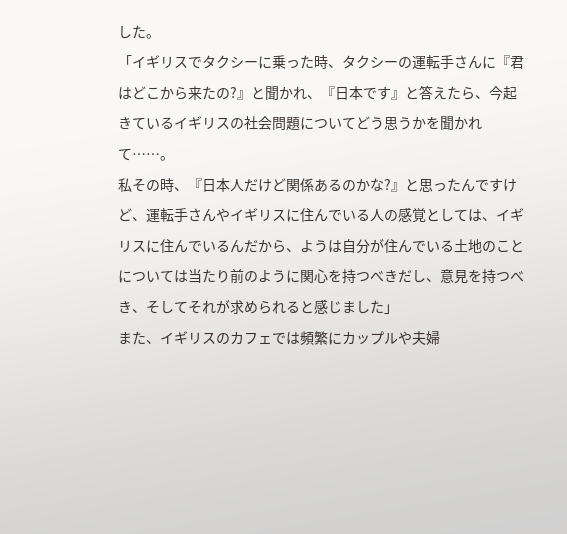した。
「イギリスでタクシーに乗った時、タクシーの運転手さんに『君はどこから来たの?』と聞かれ、『日本です』と答えたら、今起きているイギリスの社会問題についてどう思うかを聞かれて……。
私その時、『日本人だけど関係あるのかな?』と思ったんですけど、運転手さんやイギリスに住んでいる人の感覚としては、イギリスに住んでいるんだから、ようは自分が住んでいる土地のことについては当たり前のように関心を持つべきだし、意見を持つべき、そしてそれが求められると感じました」
また、イギリスのカフェでは頻繁にカップルや夫婦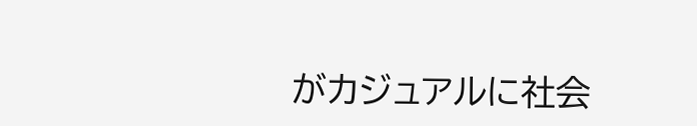がカジュアルに社会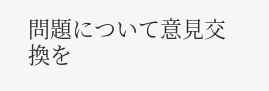問題について意見交換を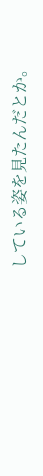している姿を見たんだとか。